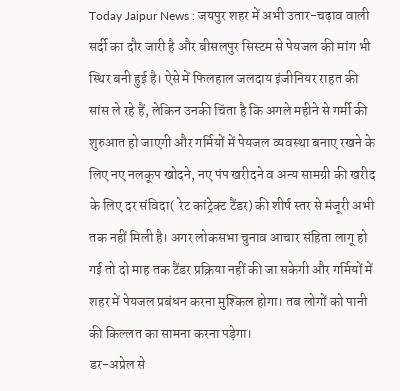Today Jaipur News : जयपुर शहर में अभी उतार-चढ़ाव वाली सर्दी का दौर जारी है और बीसलपुर सिस्टम से पेयजल की मांग भी स्थिर बनी हुई है। ऐसे में फिलहाल जलदाय इंजीनियर राहत की सांस ले रहे हैं, लेकिन उनकी चिंता है कि अगले महीने से गर्मी की शुरुआत हो जाएगी और गर्मियों में पेयजल व्यवस्था बनाए रखने के लिए नए नलकूप खोदने, नए पंप खरीदने व अन्य सामग्री की खरीद के लिए दर संविदा( रेट कांट्रेक्ट टैंडर) की शीर्ष स्तर से मंजूरी अभी तक नहीं मिली है। अगर लोकसभा चुनाव आचार संहिता लागू हो गई तो दो माह तक टैंडर प्रक्रिया नहीं की जा सकेगी और गर्मियों में शहर में पेयजल प्रबंधन करना मुश्किल होगा। तब लोगों को पानी की किल्लत का सामना करना पड़ेगा।
डर-अप्रेल से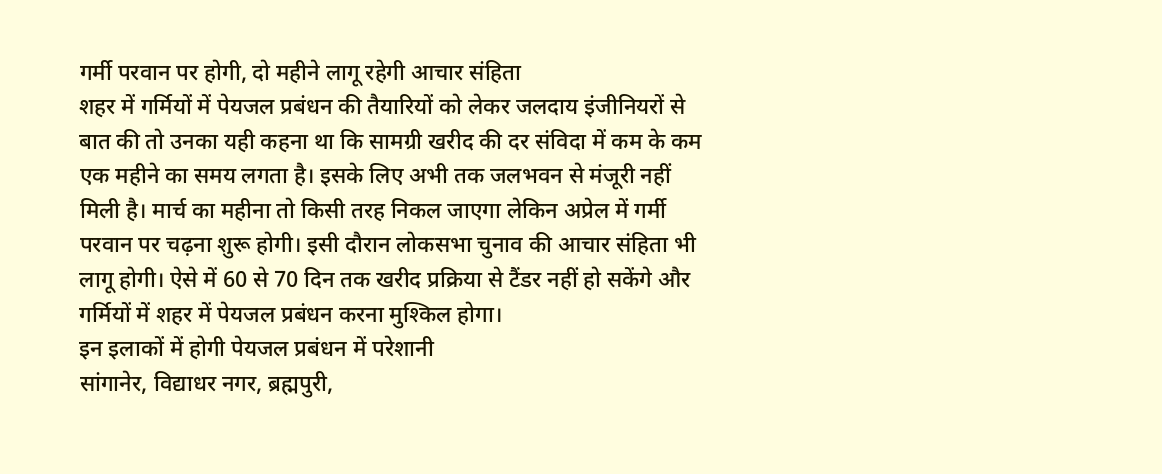गर्मी परवान पर होगी, दो महीने लागू रहेगी आचार संहिता
शहर में गर्मियों में पेयजल प्रबंधन की तैयारियों को लेकर जलदाय इंजीनियरों से बात की तो उनका यही कहना था कि सामग्री खरीद की दर संविदा में कम के कम एक महीने का समय लगता है। इसके लिए अभी तक जलभवन से मंजूरी नहीं मिली है। मार्च का महीना तो किसी तरह निकल जाएगा लेकिन अप्रेल में गर्मी परवान पर चढ़ना शुरू होगी। इसी दौरान लोकसभा चुनाव की आचार संहिता भी लागू होगी। ऐसे में 60 से 70 दिन तक खरीद प्रक्रिया से टैंडर नहीं हो सकेंगे और गर्मियों में शहर में पेयजल प्रबंधन करना मुश्किल होगा।
इन इलाकों में होगी पेयजल प्रबंधन में परेशानी
सांगानेर, विद्याधर नगर, ब्रह्मपुरी,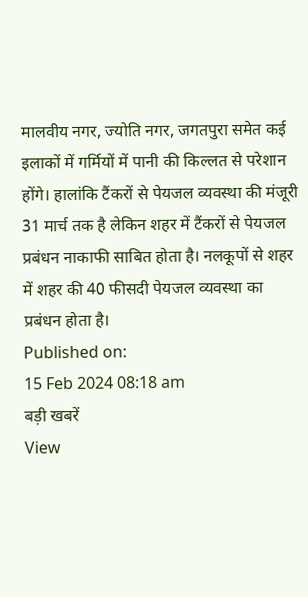मालवीय नगर, ज्योति नगर, जगतपुरा समेत कई इलाकों में गर्मियों में पानी की किल्लत से परेशान होंगे। हालांकि टैंकरों से पेयजल व्यवस्था की मंजूरी 31 मार्च तक है लेकिन शहर में टैंकरों से पेयजल प्रबंधन नाकाफी साबित होता है। नलकूपों से शहर में शहर की 40 फीसदी पेयजल व्यवस्था का प्रबंधन होता है।
Published on:
15 Feb 2024 08:18 am
बड़ी खबरें
View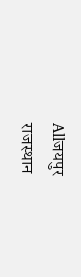Allजयपुर
राजस्थान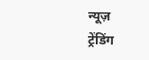न्यूज़
ट्रेंडिंग